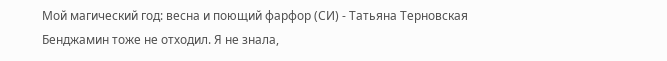Мой магический год: весна и поющий фарфор (СИ) - Татьяна Терновская
Бенджамин тоже не отходил. Я не знала,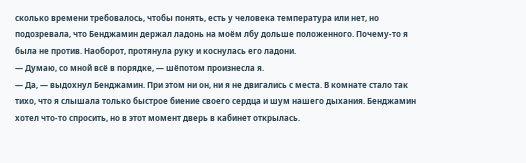сколько времени требовалось, чтобы понять, есть у человека температура или нет, но подозревала, что Бенджамин держал ладонь на моём лбу дольше положенного. Почему-то я была не против. Наоборот, протянула руку и коснулась его ладони.
— Думаю, со мной всё в порядке, — шёпотом произнесла я.
— Да, — выдохнул Бенджамин. При этом ни он, ни я не двигались с места. В комнате стало так тихо, что я слышала только быстрое биение своего сердца и шум нашего дыхания. Бенджамин хотел что-то спросить, но в этот момент дверь в кабинет открылась.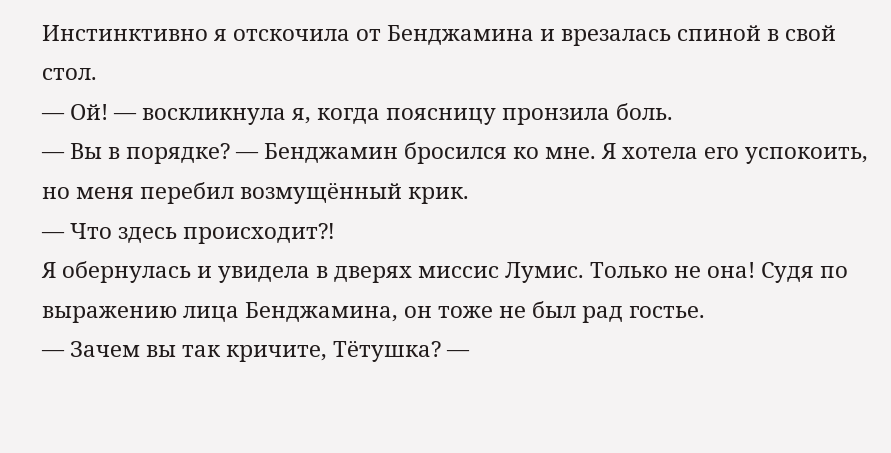Инстинктивно я отскочила от Бенджамина и врезалась спиной в свой стол.
— Ой! — воскликнула я, когда поясницу пронзила боль.
— Вы в порядке? — Бенджамин бросился ко мне. Я хотела его успокоить, но меня перебил возмущённый крик.
— Что здесь происходит⁈
Я обернулась и увидела в дверях миссис Лумис. Только не она! Судя по выражению лица Бенджамина, он тоже не был рад гостье.
— Зачем вы так кричите, Тётушка? —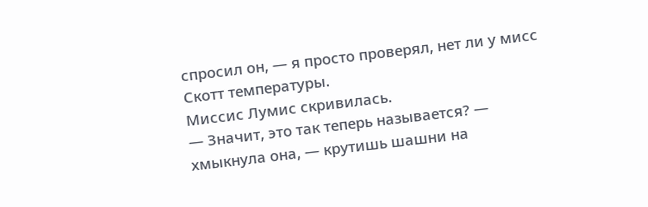спросил он, — я просто проверял, нет ли у мисс Скотт температуры.
Миссис Лумис скривилась.
— Значит, это так теперь называется? — хмыкнула она, — крутишь шашни на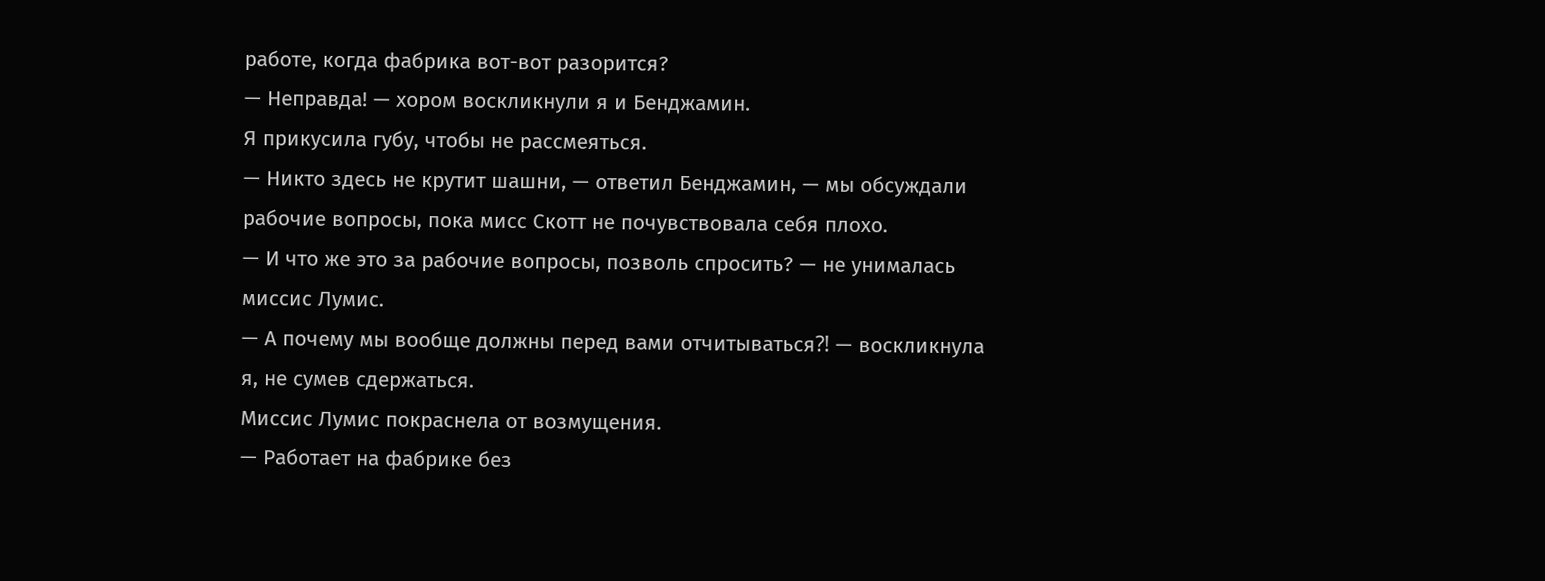работе, когда фабрика вот-вот разорится?
— Неправда! — хором воскликнули я и Бенджамин.
Я прикусила губу, чтобы не рассмеяться.
— Никто здесь не крутит шашни, — ответил Бенджамин, — мы обсуждали рабочие вопросы, пока мисс Скотт не почувствовала себя плохо.
— И что же это за рабочие вопросы, позволь спросить? — не унималась миссис Лумис.
— А почему мы вообще должны перед вами отчитываться⁈ — воскликнула я, не сумев сдержаться.
Миссис Лумис покраснела от возмущения.
— Работает на фабрике без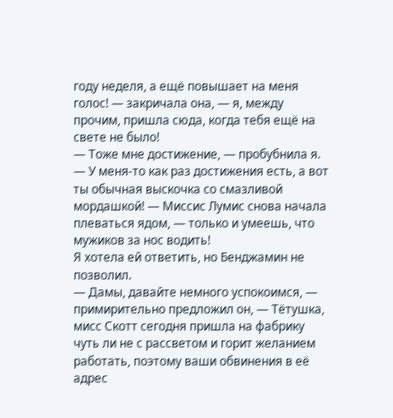году неделя, а ещё повышает на меня голос! — закричала она, — я, между прочим, пришла сюда, когда тебя ещё на свете не было!
— Тоже мне достижение, — пробубнила я.
— У меня-то как раз достижения есть, а вот ты обычная выскочка со смазливой мордашкой! — Миссис Лумис снова начала плеваться ядом, — только и умеешь, что мужиков за нос водить!
Я хотела ей ответить, но Бенджамин не позволил.
— Дамы, давайте немного успокоимся, — примирительно предложил он, — Тётушка, мисс Скотт сегодня пришла на фабрику чуть ли не с рассветом и горит желанием работать, поэтому ваши обвинения в её адрес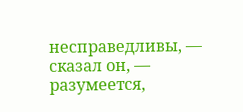несправедливы, — сказал он, — разумеется,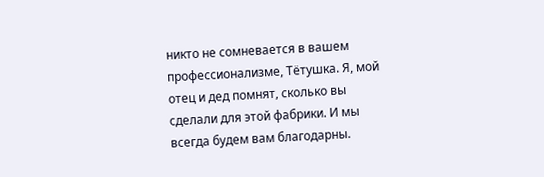никто не сомневается в вашем профессионализме, Тётушка. Я, мой отец и дед помнят, сколько вы сделали для этой фабрики. И мы всегда будем вам благодарны.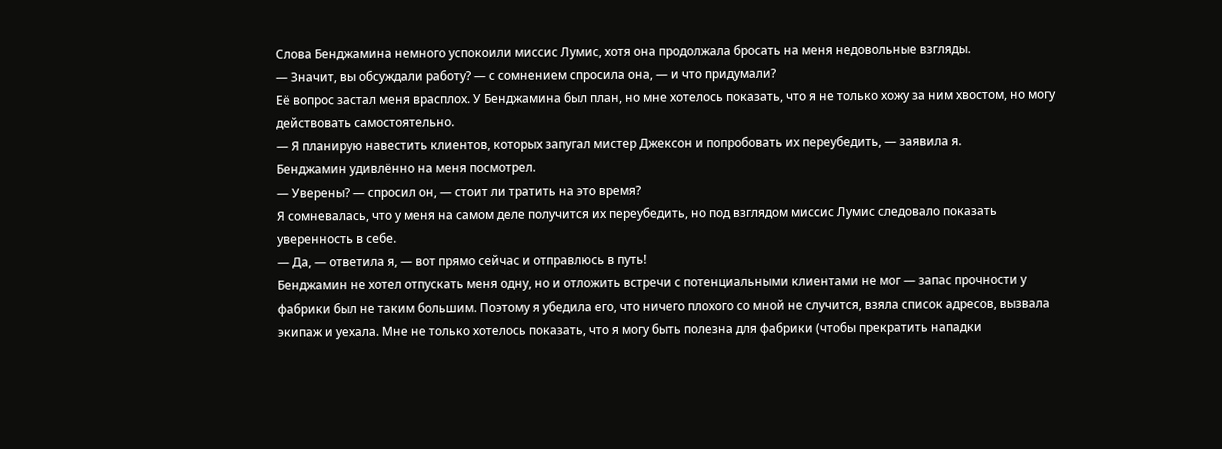Слова Бенджамина немного успокоили миссис Лумис, хотя она продолжала бросать на меня недовольные взгляды.
— Значит, вы обсуждали работу? — с сомнением спросила она, — и что придумали?
Её вопрос застал меня врасплох. У Бенджамина был план, но мне хотелось показать, что я не только хожу за ним хвостом, но могу действовать самостоятельно.
— Я планирую навестить клиентов, которых запугал мистер Джексон и попробовать их переубедить, — заявила я.
Бенджамин удивлённо на меня посмотрел.
— Уверены? — спросил он, — стоит ли тратить на это время?
Я сомневалась, что у меня на самом деле получится их переубедить, но под взглядом миссис Лумис следовало показать уверенность в себе.
— Да, — ответила я, — вот прямо сейчас и отправлюсь в путь!
Бенджамин не хотел отпускать меня одну, но и отложить встречи с потенциальными клиентами не мог — запас прочности у фабрики был не таким большим. Поэтому я убедила его, что ничего плохого со мной не случится, взяла список адресов, вызвала экипаж и уехала. Мне не только хотелось показать, что я могу быть полезна для фабрики (чтобы прекратить нападки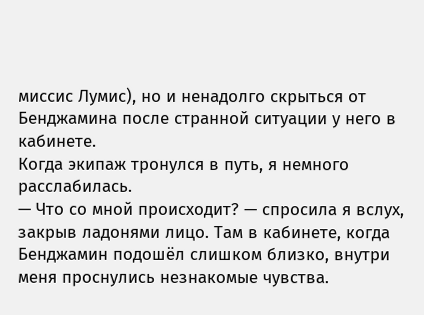миссис Лумис), но и ненадолго скрыться от Бенджамина после странной ситуации у него в кабинете.
Когда экипаж тронулся в путь, я немного расслабилась.
— Что со мной происходит? — спросила я вслух, закрыв ладонями лицо. Там в кабинете, когда Бенджамин подошёл слишком близко, внутри меня проснулись незнакомые чувства.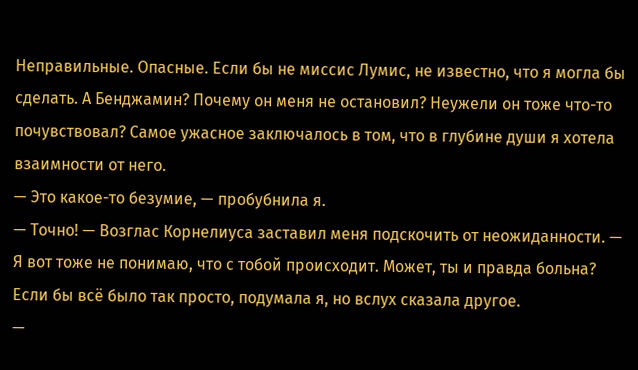Неправильные. Опасные. Если бы не миссис Лумис, не известно, что я могла бы сделать. А Бенджамин? Почему он меня не остановил? Неужели он тоже что-то почувствовал? Самое ужасное заключалось в том, что в глубине души я хотела взаимности от него.
— Это какое-то безумие, — пробубнила я.
— Точно! — Возглас Корнелиуса заставил меня подскочить от неожиданности. — Я вот тоже не понимаю, что с тобой происходит. Может, ты и правда больна?
Если бы всё было так просто, подумала я, но вслух сказала другое.
—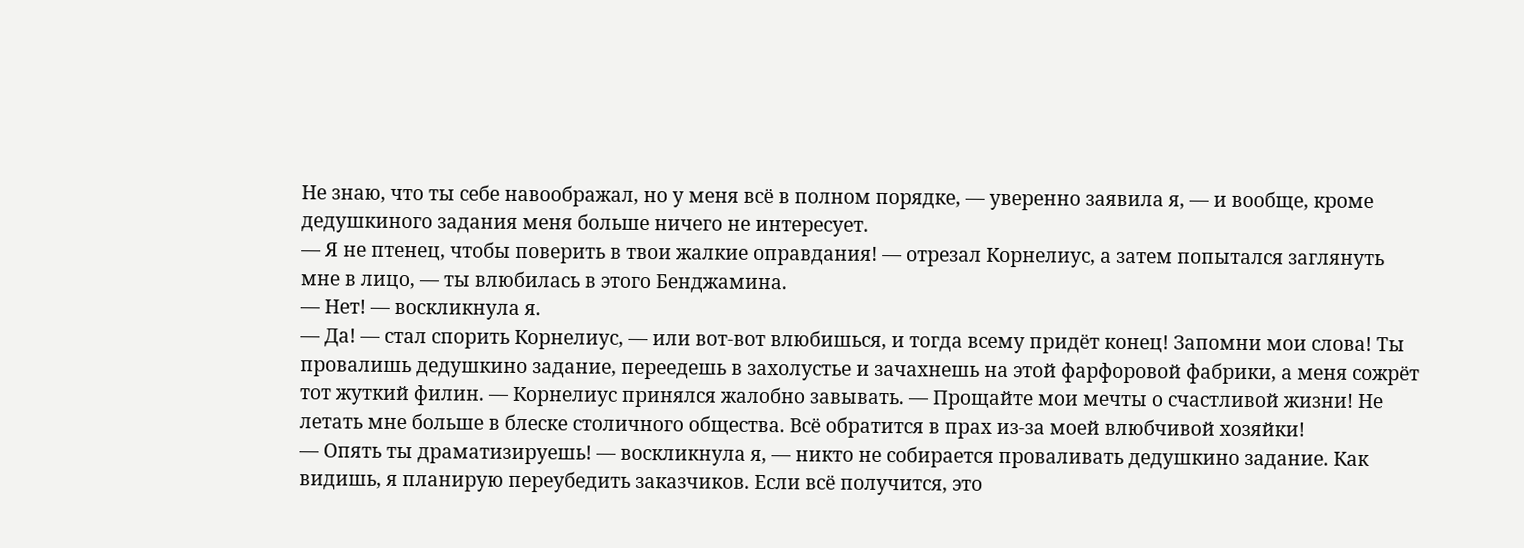Не знаю, что ты себе навоображал, но у меня всё в полном порядке, — уверенно заявила я, — и вообще, кроме дедушкиного задания меня больше ничего не интересует.
— Я не птенец, чтобы поверить в твои жалкие оправдания! — отрезал Корнелиус, а затем попытался заглянуть мне в лицо, — ты влюбилась в этого Бенджамина.
— Нет! — воскликнула я.
— Да! — стал спорить Корнелиус, — или вот-вот влюбишься, и тогда всему придёт конец! Запомни мои слова! Ты провалишь дедушкино задание, переедешь в захолустье и зачахнешь на этой фарфоровой фабрики, а меня сожрёт тот жуткий филин. — Корнелиус принялся жалобно завывать. — Прощайте мои мечты о счастливой жизни! Не летать мне больше в блеске столичного общества. Всё обратится в прах из-за моей влюбчивой хозяйки!
— Опять ты драматизируешь! — воскликнула я, — никто не собирается проваливать дедушкино задание. Как видишь, я планирую переубедить заказчиков. Если всё получится, это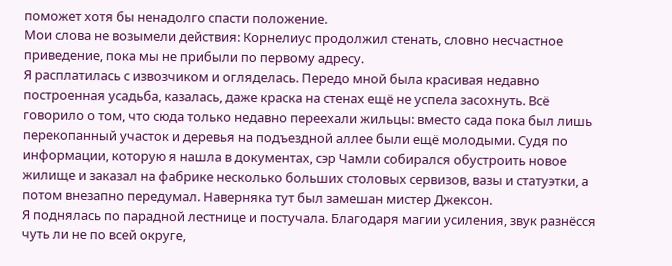поможет хотя бы ненадолго спасти положение.
Мои слова не возымели действия: Корнелиус продолжил стенать, словно несчастное приведение, пока мы не прибыли по первому адресу.
Я расплатилась с извозчиком и огляделась. Передо мной была красивая недавно построенная усадьба, казалась, даже краска на стенах ещё не успела засохнуть. Всё говорило о том, что сюда только недавно переехали жильцы: вместо сада пока был лишь перекопанный участок и деревья на подъездной аллее были ещё молодыми. Судя по информации, которую я нашла в документах, сэр Чамли собирался обустроить новое жилище и заказал на фабрике несколько больших столовых сервизов, вазы и статуэтки, а потом внезапно передумал. Наверняка тут был замешан мистер Джексон.
Я поднялась по парадной лестнице и постучала. Благодаря магии усиления, звук разнёсся чуть ли не по всей округе,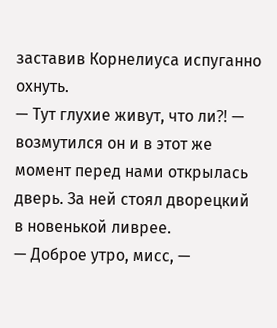заставив Корнелиуса испуганно охнуть.
— Тут глухие живут, что ли⁈ — возмутился он и в этот же момент перед нами открылась дверь. За ней стоял дворецкий в новенькой ливрее.
— Доброе утро, мисс, —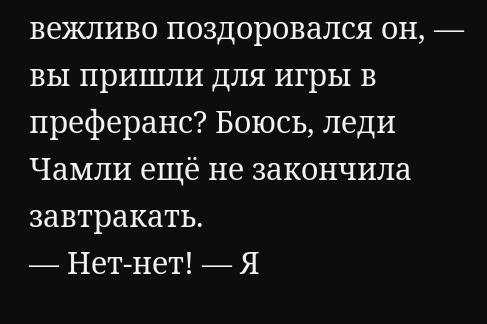вежливо поздоровался он, — вы пришли для игры в преферанс? Боюсь, леди Чамли ещё не закончила завтракать.
— Нет-нет! — Я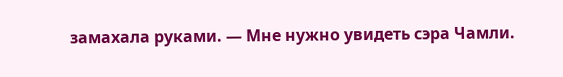замахала руками. — Мне нужно увидеть сэра Чамли.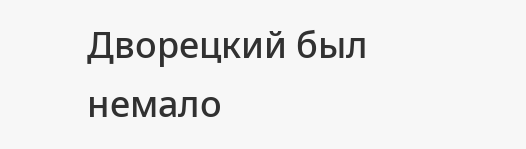Дворецкий был немало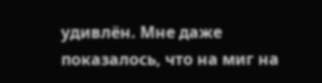удивлён. Мне даже показалось, что на миг на